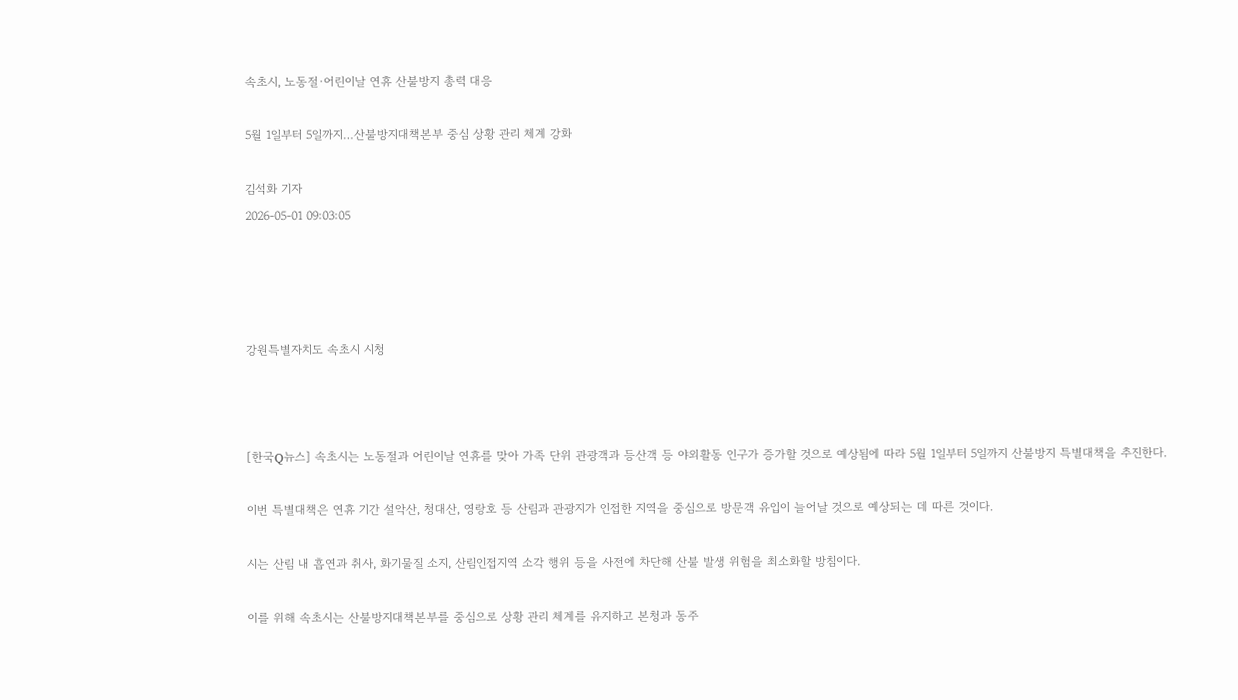속초시, 노동절·어린이날 연휴 산불방지 총력 대응

5월 1일부터 5일까지…산불방지대책본부 중심 상황 관리 체계 강화

김석화 기자
2026-05-01 09:03:05




강원특별자치도 속초시 시청



[한국Q뉴스] 속초시는 노동절과 어린이날 연휴를 맞아 가족 단위 관광객과 등산객 등 야외활동 인구가 증가할 것으로 예상됨에 따라 5월 1일부터 5일까지 산불방지 특별대책을 추진한다.

이번 특별대책은 연휴 기간 설악산, 청대산, 영랑호 등 산림과 관광지가 인접한 지역을 중심으로 방문객 유입이 늘어날 것으로 예상되는 데 따른 것이다.

시는 산림 내 흡연과 취사, 화기물질 소지, 산림인접지역 소각 행위 등을 사전에 차단해 산불 발생 위험을 최소화할 방침이다.

이를 위해 속초시는 산불방지대책본부를 중심으로 상황 관리 체계를 유지하고 본청과 동주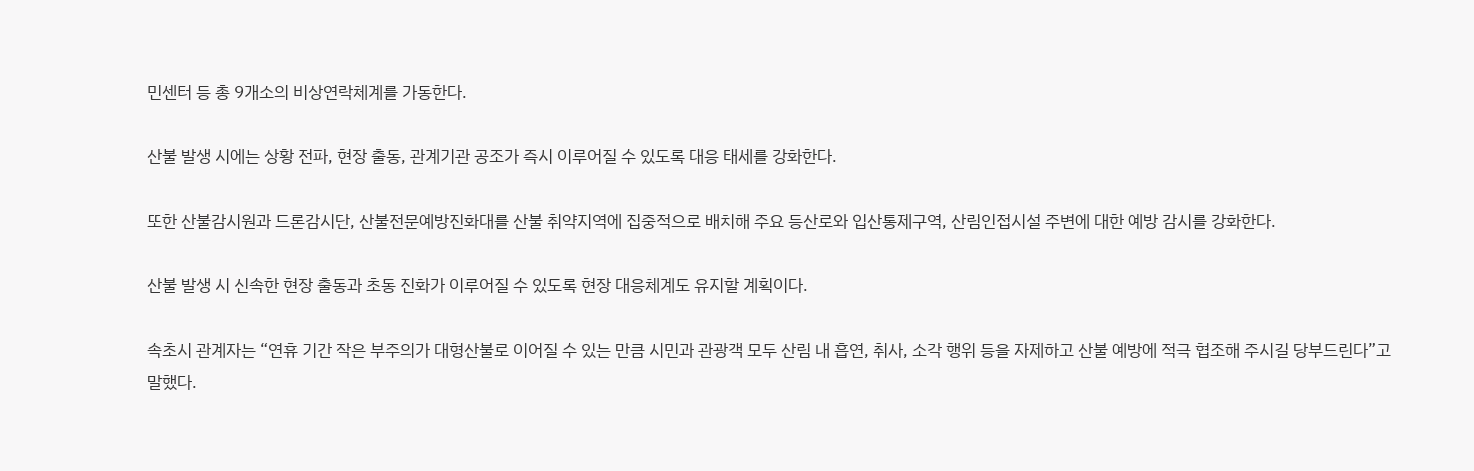민센터 등 총 9개소의 비상연락체계를 가동한다.

산불 발생 시에는 상황 전파, 현장 출동, 관계기관 공조가 즉시 이루어질 수 있도록 대응 태세를 강화한다.

또한 산불감시원과 드론감시단, 산불전문예방진화대를 산불 취약지역에 집중적으로 배치해 주요 등산로와 입산통제구역, 산림인접시설 주변에 대한 예방 감시를 강화한다.

산불 발생 시 신속한 현장 출동과 초동 진화가 이루어질 수 있도록 현장 대응체계도 유지할 계획이다.

속초시 관계자는 “연휴 기간 작은 부주의가 대형산불로 이어질 수 있는 만큼 시민과 관광객 모두 산림 내 흡연, 취사, 소각 행위 등을 자제하고 산불 예방에 적극 협조해 주시길 당부드린다”고 말했다.